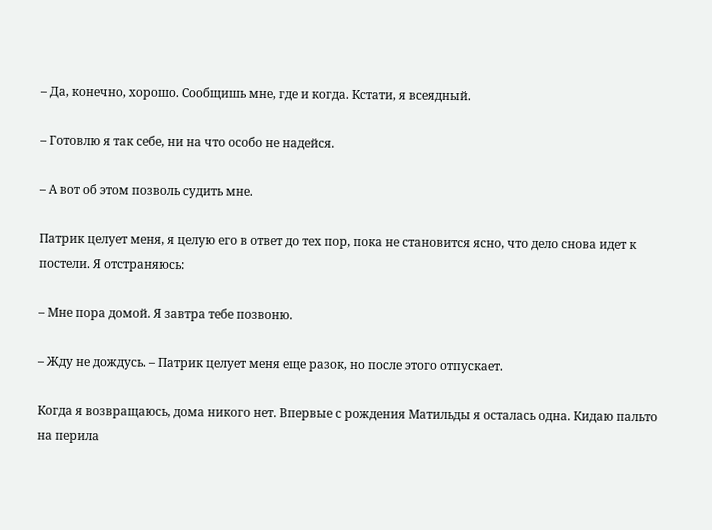– Да, конечно, хорошо. Сообщишь мне, где и когда. Кстати, я всеядный.

– Готовлю я так себе, ни на что особо не надейся.

– А вот об этом позволь судить мне.

Патрик целует меня, я целую его в ответ до тех пор, пока не становится ясно, что дело снова идет к постели. Я отстраняюсь:

– Мне пора домой. Я завтра тебе позвоню.

– Жду не дождусь. – Патрик целует меня еще разок, но после этого отпускает.

Когда я возвращаюсь, дома никого нет. Впервые с рождения Матильды я осталась одна. Кидаю пальто на перила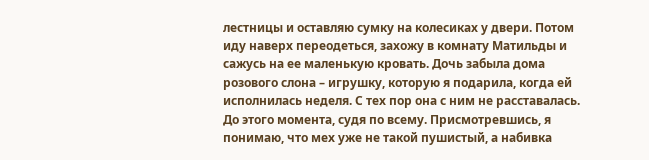лестницы и оставляю сумку на колесиках у двери. Потом иду наверх переодеться, захожу в комнату Матильды и сажусь на ее маленькую кровать. Дочь забыла дома розового слона – игрушку, которую я подарила, когда ей исполнилась неделя. С тех пор она с ним не расставалась. До этого момента, судя по всему. Присмотревшись, я понимаю, что мех уже не такой пушистый, а набивка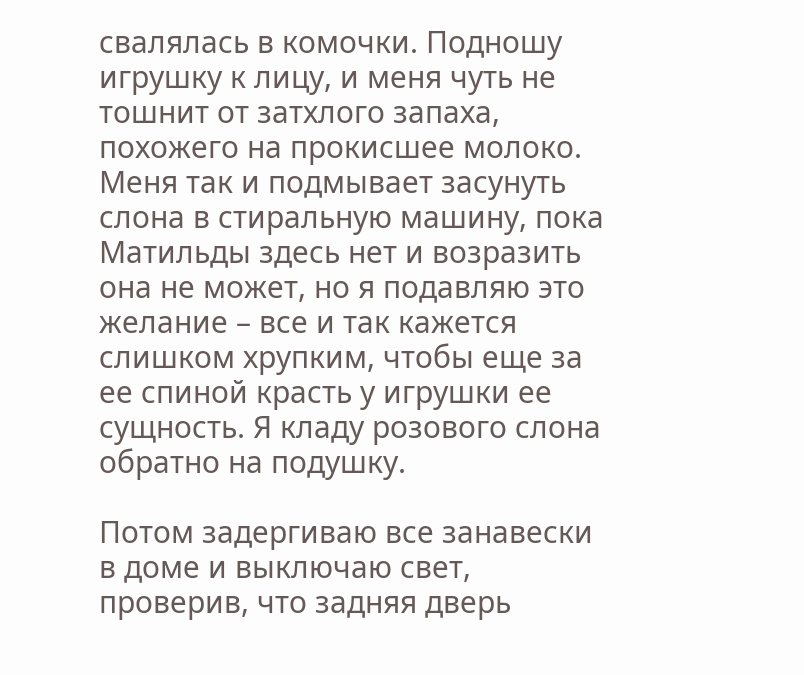свалялась в комочки. Подношу игрушку к лицу, и меня чуть не тошнит от затхлого запаха, похожего на прокисшее молоко. Меня так и подмывает засунуть слона в стиральную машину, пока Матильды здесь нет и возразить она не может, но я подавляю это желание – все и так кажется слишком хрупким, чтобы еще за ее спиной красть у игрушки ее сущность. Я кладу розового слона обратно на подушку.

Потом задергиваю все занавески в доме и выключаю свет, проверив, что задняя дверь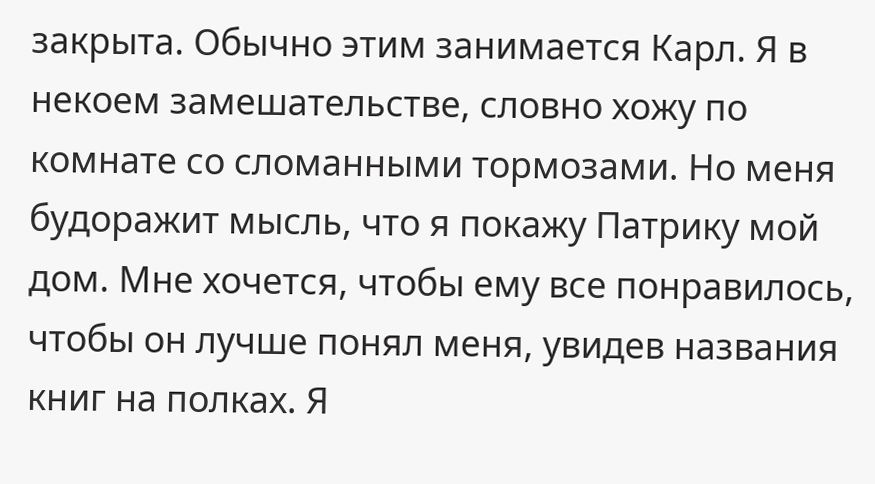закрыта. Обычно этим занимается Карл. Я в некоем замешательстве, словно хожу по комнате со сломанными тормозами. Но меня будоражит мысль, что я покажу Патрику мой дом. Мне хочется, чтобы ему все понравилось, чтобы он лучше понял меня, увидев названия книг на полках. Я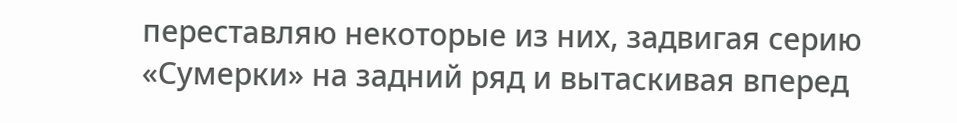переставляю некоторые из них, задвигая серию «Сумерки» на задний ряд и вытаскивая вперед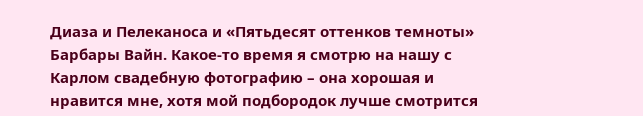Диаза и Пелеканоса и «Пятьдесят оттенков темноты» Барбары Вайн. Какое-то время я смотрю на нашу с Карлом свадебную фотографию – она хорошая и нравится мне, хотя мой подбородок лучше смотрится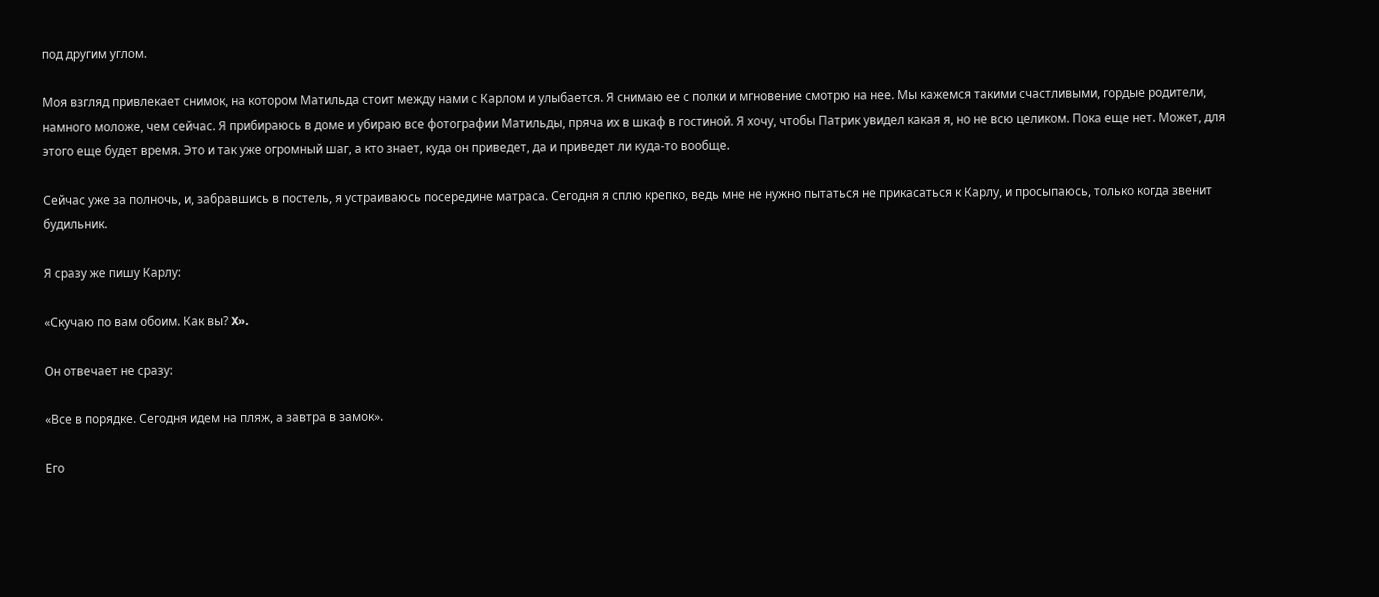под другим углом.

Моя взгляд привлекает снимок, на котором Матильда стоит между нами с Карлом и улыбается. Я снимаю ее с полки и мгновение смотрю на нее. Мы кажемся такими счастливыми, гордые родители, намного моложе, чем сейчас. Я прибираюсь в доме и убираю все фотографии Матильды, пряча их в шкаф в гостиной. Я хочу, чтобы Патрик увидел какая я, но не всю целиком. Пока еще нет. Может, для этого еще будет время. Это и так уже огромный шаг, а кто знает, куда он приведет, да и приведет ли куда-то вообще.

Сейчас уже за полночь, и, забравшись в постель, я устраиваюсь посередине матраса. Сегодня я сплю крепко, ведь мне не нужно пытаться не прикасаться к Карлу, и просыпаюсь, только когда звенит будильник.

Я сразу же пишу Карлу:

«Скучаю по вам обоим. Как вы? X».

Он отвечает не сразу:

«Все в порядке. Сегодня идем на пляж, а завтра в замок».

Его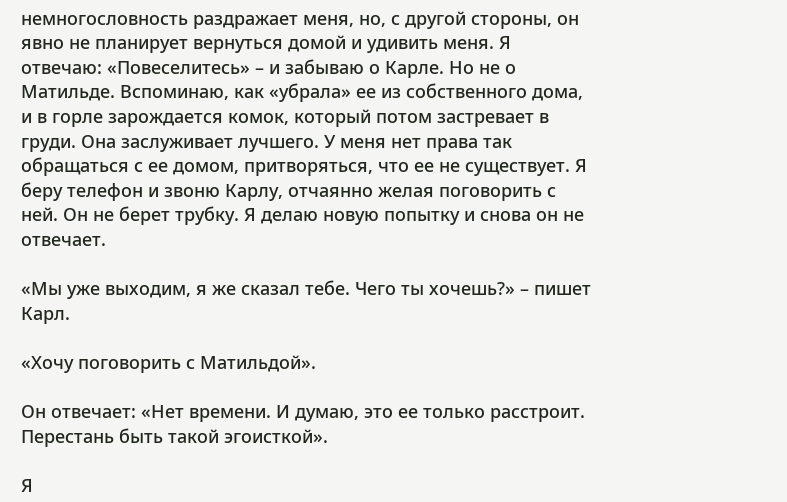немногословность раздражает меня, но, с другой стороны, он явно не планирует вернуться домой и удивить меня. Я отвечаю: «Повеселитесь» – и забываю о Карле. Но не о Матильде. Вспоминаю, как «убрала» ее из собственного дома, и в горле зарождается комок, который потом застревает в груди. Она заслуживает лучшего. У меня нет права так обращаться с ее домом, притворяться, что ее не существует. Я беру телефон и звоню Карлу, отчаянно желая поговорить с ней. Он не берет трубку. Я делаю новую попытку и снова он не отвечает.

«Мы уже выходим, я же сказал тебе. Чего ты хочешь?» – пишет Карл.

«Хочу поговорить с Матильдой».

Он отвечает: «Нет времени. И думаю, это ее только расстроит. Перестань быть такой эгоисткой».

Я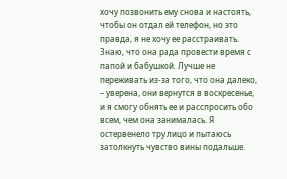хочу позвонить ему снова и настоять, чтобы он отдал ей телефон, но это правда, я не хочу ее расстраивать. Знаю, что она рада провести время с папой и бабушкой. Лучше не переживать из-за того, что она далеко, – уверена, они вернутся в воскресенье, и я смогу обнять ее и расспросить обо всем, чем она занималась. Я остервенело тру лицо и пытаюсь затолкнуть чувство вины подальше.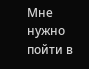Мне нужно пойти в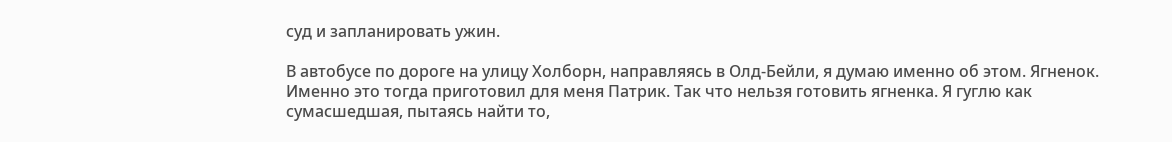суд и запланировать ужин.

В автобусе по дороге на улицу Холборн, направляясь в Олд-Бейли, я думаю именно об этом. Ягненок. Именно это тогда приготовил для меня Патрик. Так что нельзя готовить ягненка. Я гуглю как сумасшедшая, пытаясь найти то,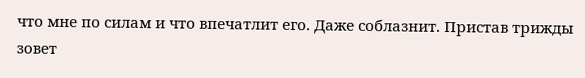что мне по силам и что впечатлит его. Даже соблазнит. Пристав трижды зовет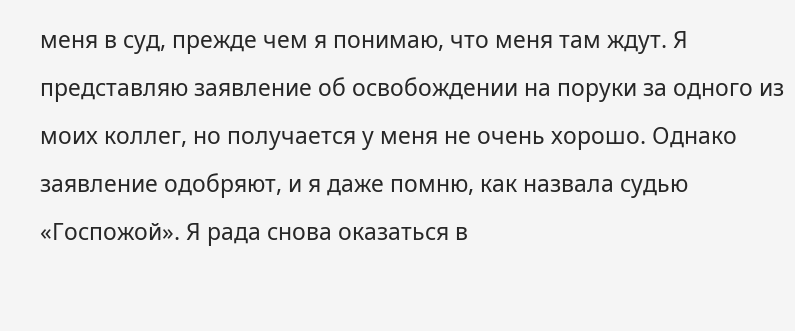меня в суд, прежде чем я понимаю, что меня там ждут. Я представляю заявление об освобождении на поруки за одного из моих коллег, но получается у меня не очень хорошо. Однако заявление одобряют, и я даже помню, как назвала судью «Госпожой». Я рада снова оказаться в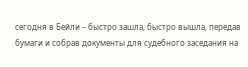сегодня в Бейли – быстро зашла, быстро вышла, передав бумаги и собрав документы для судебного заседания на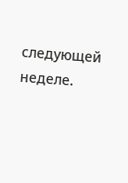следующей неделе.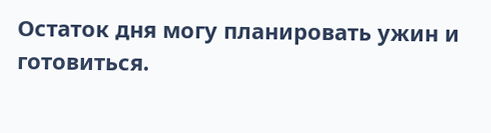Остаток дня могу планировать ужин и готовиться.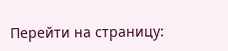Перейти на страницу: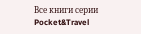Все книги серии Pocket&Travel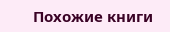Похожие книги